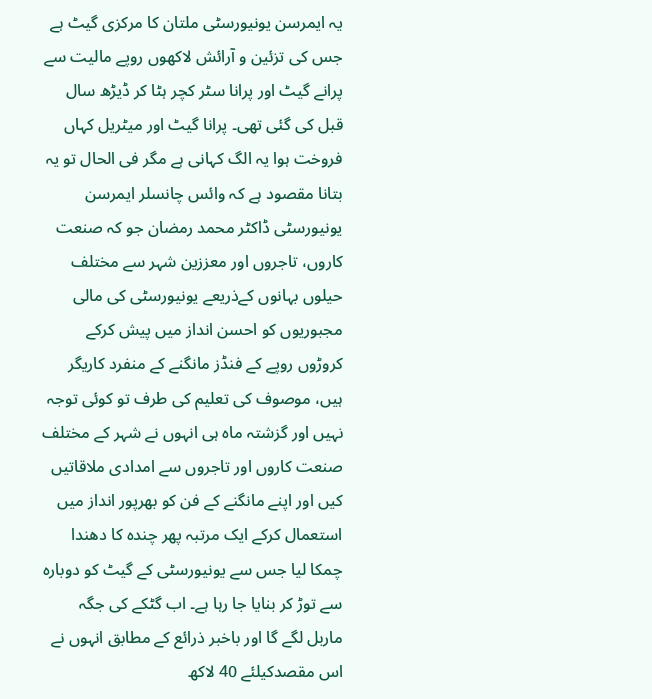یہ ایمرسن یونیورسٹی ملتان کا مرکزی گیٹ ہے جس کی تزئین و آرائش لاکھوں روپے مالیت سے پرانے گیٹ اور پرانا سٹر کچر ہٹا کر ڈیڑھ سال قبل کی گئی تھی۔ پرانا گیٹ اور میٹریل کہاں فروخت ہوا یہ الگ کہانی ہے مگر فی الحال تو یہ بتانا مقصود ہے کہ وائس چانسلر ایمرسن یونیورسٹی ڈاکٹر محمد رمضان جو کہ صنعت کاروں، تاجروں اور معززین شہر سے مختلف حیلوں بہانوں کےذریعے یونیورسٹی کی مالی مجبوریوں کو احسن انداز میں پیش کرکے کروڑوں روپے کے فنڈز مانگنے کے منفرد کاریگر ہیں، موصوف کی تعلیم کی طرف تو کوئی توجہ نہیں اور گزشتہ ماہ ہی انہوں نے شہر کے مختلف صنعت کاروں اور تاجروں سے امدادی ملاقاتیں کیں اور اپنے مانگنے کے فن کو بھرپور انداز میں استعمال کرکے ایک مرتبہ پھر چندہ کا دھندا چمکا لیا جس سے یونیورسٹی کے گیٹ کو دوبارہ سے توڑ کر بنایا جا رہا ہے۔ اب گٹکے کی جگہ ماربل لگے گا اور باخبر ذرائع کے مطابق انہوں نے اس مقصدکیلئے 40 لاکھ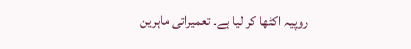روپیہ اکٹھا کر لیا ہے۔ تعمیراتی ماہرین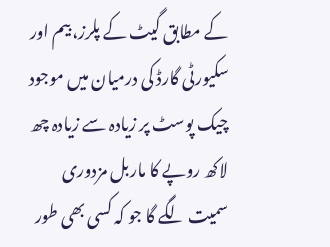کے مطابق گیٹ کے پلرز، بیم اور سکیورٹی گارڈ کی درمیان میں موجود چیک پوسٹ پر زیادہ سے زیادہ چھ لاکھ روپے کا ماربل مزدوری سمیت لگے گا جو کہ کسی بھی طور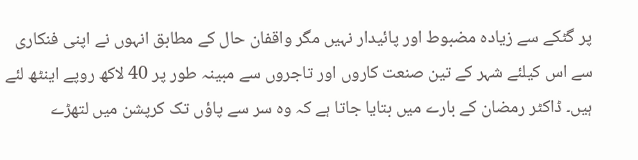پر گٹکے سے زیادہ مضبوط اور پائیدار نہیں مگر واقفان حال کے مطابق انہوں نے اپنی فنکاری سے اس کیلئے شہر کے تین صنعت کاروں اور تاجروں سے مبینہ طور پر 40 لاکھ روپے اینٹھ لئے ہیں۔ ڈاکٹر رمضان کے بارے میں بتایا جاتا ہے کہ وہ سر سے پاؤں تک کرپشن میں لتھڑے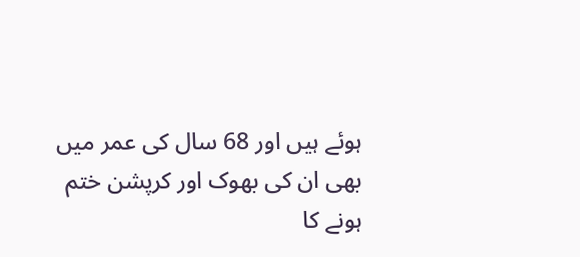ہوئے ہیں اور 68 سال کی عمر میں بھی ان کی بھوک اور کرپشن ختم ہونے کا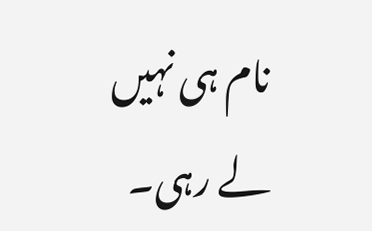نام ہی نہیں لے رہی۔